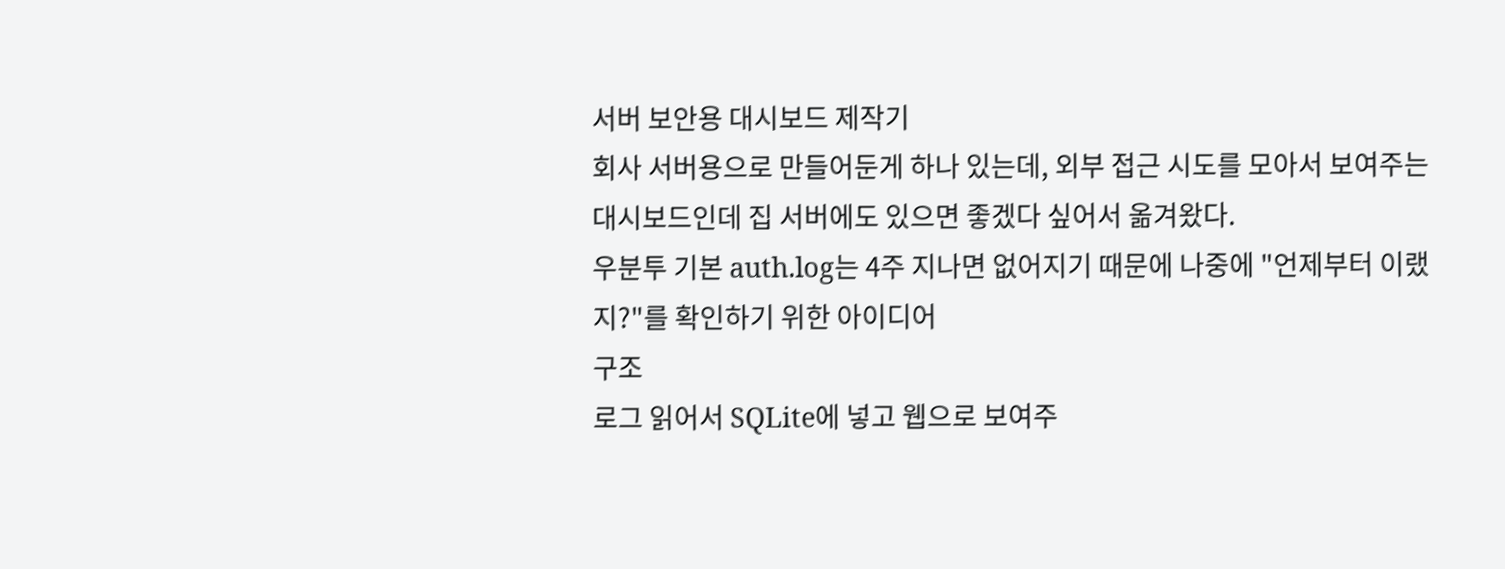서버 보안용 대시보드 제작기
회사 서버용으로 만들어둔게 하나 있는데, 외부 접근 시도를 모아서 보여주는 대시보드인데 집 서버에도 있으면 좋겠다 싶어서 옮겨왔다.
우분투 기본 auth.log는 4주 지나면 없어지기 때문에 나중에 "언제부터 이랬지?"를 확인하기 위한 아이디어
구조
로그 읽어서 SQLite에 넣고 웹으로 보여주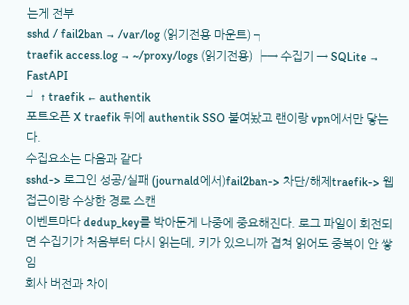는게 전부
sshd / fail2ban → /var/log (읽기전용 마운트) ┐
traefik access.log → ~/proxy/logs (읽기전용) ├→ 수집기 → SQLite → FastAPI
┘ ↑ traefik ← authentik
포트오픈 X traefik 뒤에 authentik SSO 붙여놨고 랜이랑 vpn에서만 닿는다.
수집요소는 다음과 같다
sshd-> 로그인 성공/실패 (journald에서)fail2ban-> 차단/해제traefik-> 웹 접근이랑 수상한 경로 스캔
이벤트마다 dedup_key를 박아둔게 나중에 중요해진다. 로그 파일이 회전되면 수집기가 처음부터 다시 읽는데, 키가 있으니까 겹쳐 읽어도 중복이 안 쌓임
회사 버전과 차이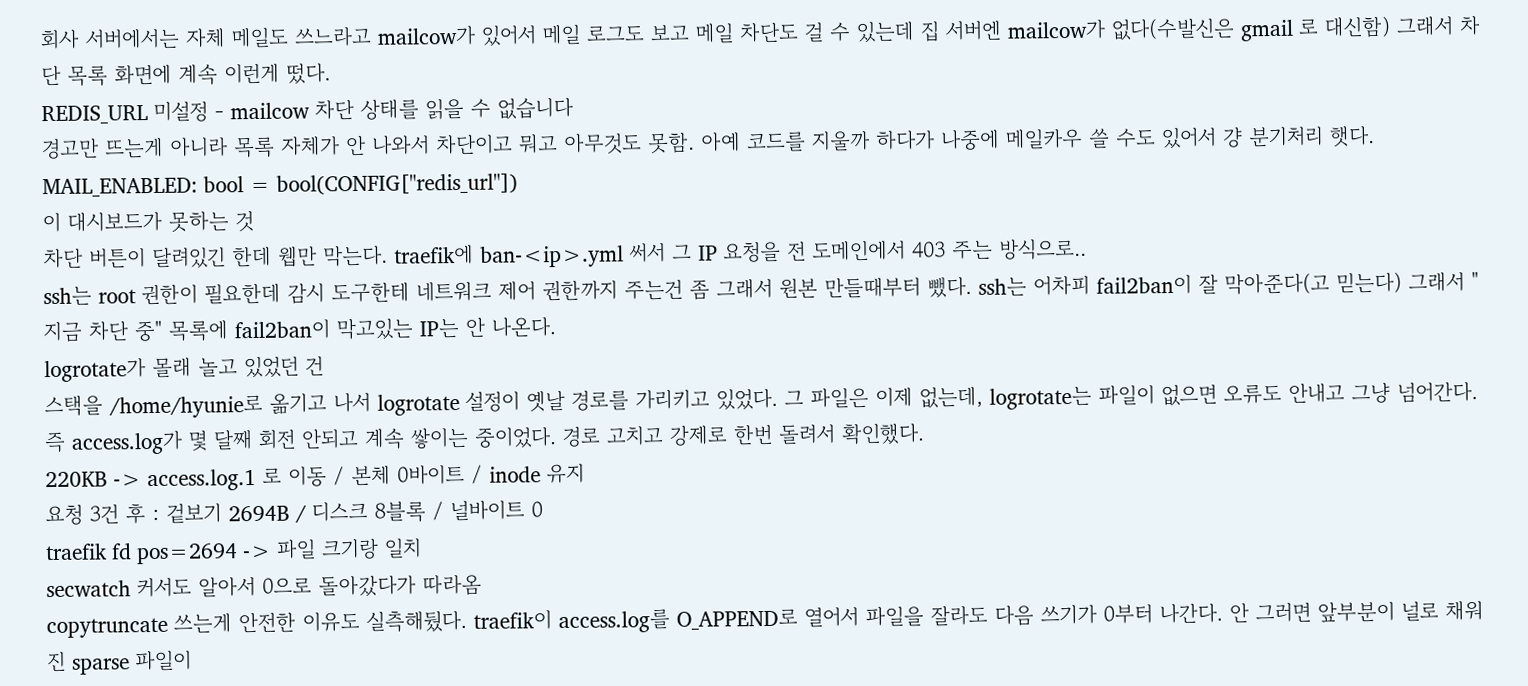회사 서버에서는 자체 메일도 쓰느라고 mailcow가 있어서 메일 로그도 보고 메일 차단도 걸 수 있는데 집 서버엔 mailcow가 없다(수발신은 gmail 로 대신함) 그래서 차단 목록 화면에 계속 이런게 떴다.
REDIS_URL 미설정 - mailcow 차단 상태를 읽을 수 없습니다
경고만 뜨는게 아니라 목록 자체가 안 나와서 차단이고 뭐고 아무것도 못함. 아예 코드를 지울까 하다가 나중에 메일카우 쓸 수도 있어서 걍 분기처리 햇다.
MAIL_ENABLED: bool = bool(CONFIG["redis_url"])
이 대시보드가 못하는 것
차단 버튼이 달려있긴 한데 웹만 막는다. traefik에 ban-<ip>.yml 써서 그 IP 요청을 전 도메인에서 403 주는 방식으로..
ssh는 root 권한이 필요한데 감시 도구한테 네트워크 제어 권한까지 주는건 좀 그래서 원본 만들때부터 뺐다. ssh는 어차피 fail2ban이 잘 막아준다(고 믿는다) 그래서 "지금 차단 중" 목록에 fail2ban이 막고있는 IP는 안 나온다.
logrotate가 몰래 놀고 있었던 건
스택을 /home/hyunie로 옮기고 나서 logrotate 설정이 옛날 경로를 가리키고 있었다. 그 파일은 이제 없는데, logrotate는 파일이 없으면 오류도 안내고 그냥 넘어간다.
즉 access.log가 몇 달째 회전 안되고 계속 쌓이는 중이었다. 경로 고치고 강제로 한번 돌려서 확인했다.
220KB -> access.log.1 로 이동 / 본체 0바이트 / inode 유지
요청 3건 후 : 겉보기 2694B / 디스크 8블록 / 널바이트 0
traefik fd pos=2694 -> 파일 크기랑 일치
secwatch 커서도 알아서 0으로 돌아갔다가 따라옴
copytruncate 쓰는게 안전한 이유도 실측해뒀다. traefik이 access.log를 O_APPEND로 열어서 파일을 잘라도 다음 쓰기가 0부터 나간다. 안 그러면 앞부분이 널로 채워진 sparse 파일이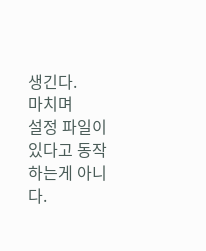생긴다.
마치며
설정 파일이 있다고 동작하는게 아니다.